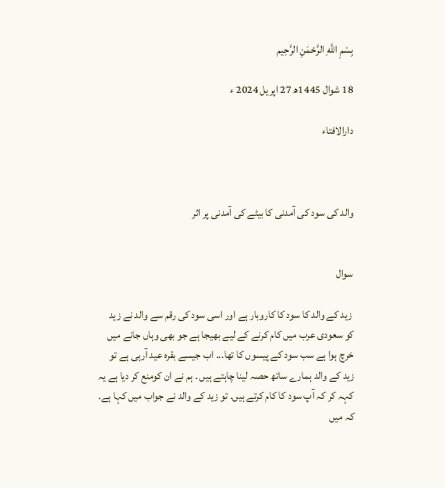بِسْمِ اللَّهِ الرَّحْمَنِ الرَّحِيم

18 شوال 1445ھ 27 اپریل 2024 ء

دارالافتاء



والد کی سود کی آمدنی کا بیٹے کی آمدنی پر اثر


سوال

 زید کے والد کا سود کا کاروبار ہے اور اسی سود کی رقم سے والد نے زید کو سعودی عرب میں کام کرنے کے لیے بھیجا ہے جو بھی وہاں جانے میں خرچ ہوا ہے سب سود کے پیسوں کا تھا... اب جیسے بقرہ عید آرہی ہے تو زید کے والد ہمارے ساتھ حصہ لینا چاہتے ہیں . ہم نے ان کومنع کر دیا ہے یہ کہہ کر کہ آپ سود کا کام کرتے ہیں. تو زید کے والد نے جواب میں کہا ہے. کہ میں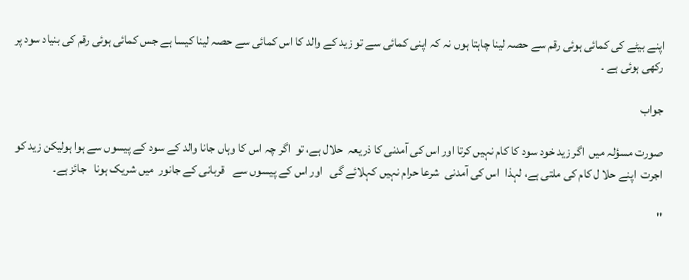اپنے بیٹے کی کمائی ہوئی رقم سے حصہ لینا چاہتا ہوں نہ کہ اپنی کمائی سے تو زید کے والد کا اس کمائی سے حصہ لینا کیسا ہے جس کمائی ہوئی رقم کی بنیاد سود پر رکھی ہوئی ہے ۔

جواب

صورت مسؤلہ میں  اگر زید خود سود کا کام نہیں کرتا اور اس کی آمدنی کا ذریعہ  حلال ہے، تو  اگر چہ اس کا وہاں جانا والد کے سود کے پیسوں سے ہوا ہولیکن زید کو اجرت  اپنے حلا ل کام کی ملتی ہے، لہذا  اس کی آمدنی  شرعا حرام نہیں کہلائے گی   اور اس کے پیسوں سے   قربانی کے جانور  میں شریک ہونا   جائز ہے۔

''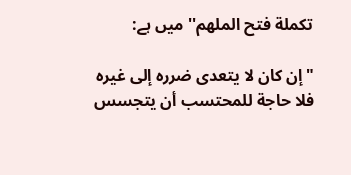تکملة فتح الملهم'' میں ہے:

"إن کان لا یتعدی ضرره إلی غیره فلا حاجة للمحتسب أن یتجسس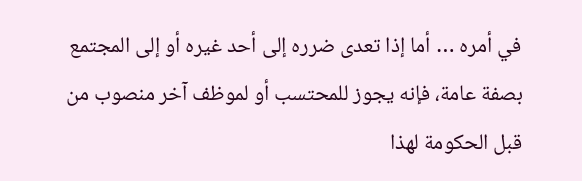في أمره … أما إذا تعدی ضرره إلی أحد غیره أو إلی المجتمع بصفة عامة، فإنه یجوز للمحتسب أو لموظف آخر منصوب من قبل الحکومة لهذا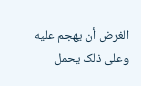الغرض أن یهجم علیه وعلی ذلک یحمل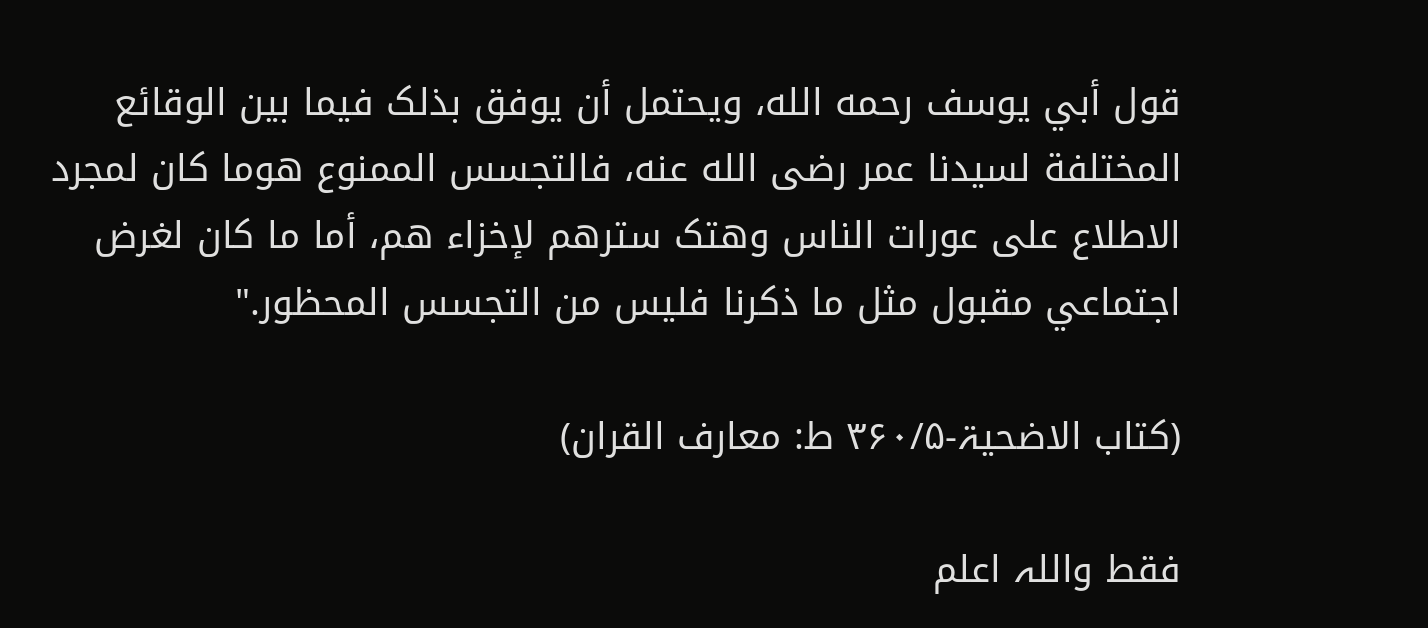قول أبي یوسف رحمه الله، ویحتمل أن یوفق بذلک فیما بین الوقائع المختلفة لسیدنا عمر رضی الله عنه، فالتجسس الممنوع هوما کان لمجرد الاطلاع علی عورات الناس وهتک سترهم لإخزاء هم، أما ما کان لغرض اجتماعي مقبول مثل ما ذکرنا فلیس من التجسس المحظور."

(کتاب الاضحیۃ-۳۶۰/۵ ط: معارف القران)

فقط واللہ اعلم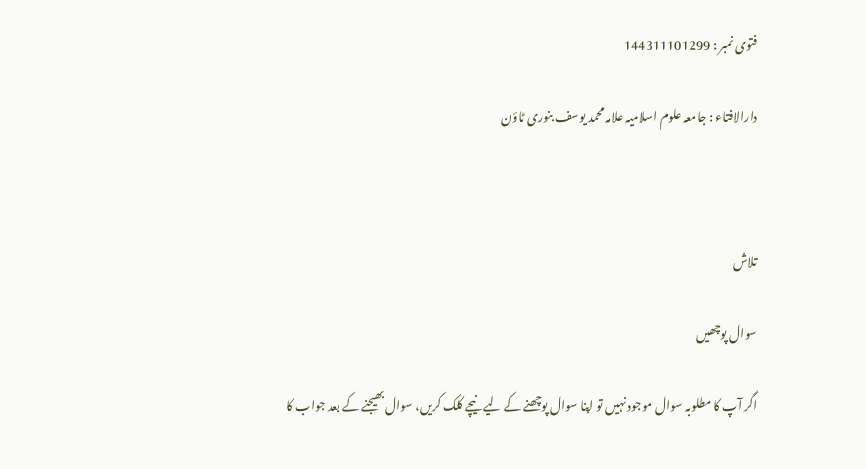فتوی نمبر : 144311101299

دارالافتاء : جامعہ علوم اسلامیہ علامہ محمد یوسف بنوری ٹاؤن



تلاش

سوال پوچھیں

اگر آپ کا مطلوبہ سوال موجود نہیں تو اپنا سوال پوچھنے کے لیے نیچے کلک کریں، سوال بھیجنے کے بعد جواب کا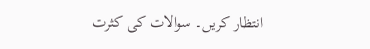انتظار کریں۔ سوالات کی کثرت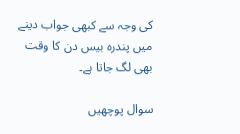کی وجہ سے کبھی جواب دینے میں پندرہ بیس دن کا وقت بھی لگ جاتا ہے۔

سوال پوچھیں